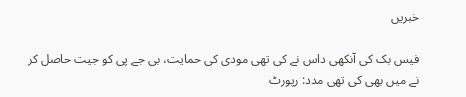خبریں

فیس بک کی آنکھی داس نے کی تھی مودی کی حمایت، بی جے پی کو جیت حاصل کر نے میں بھی کی تھی مدد: رپورٹ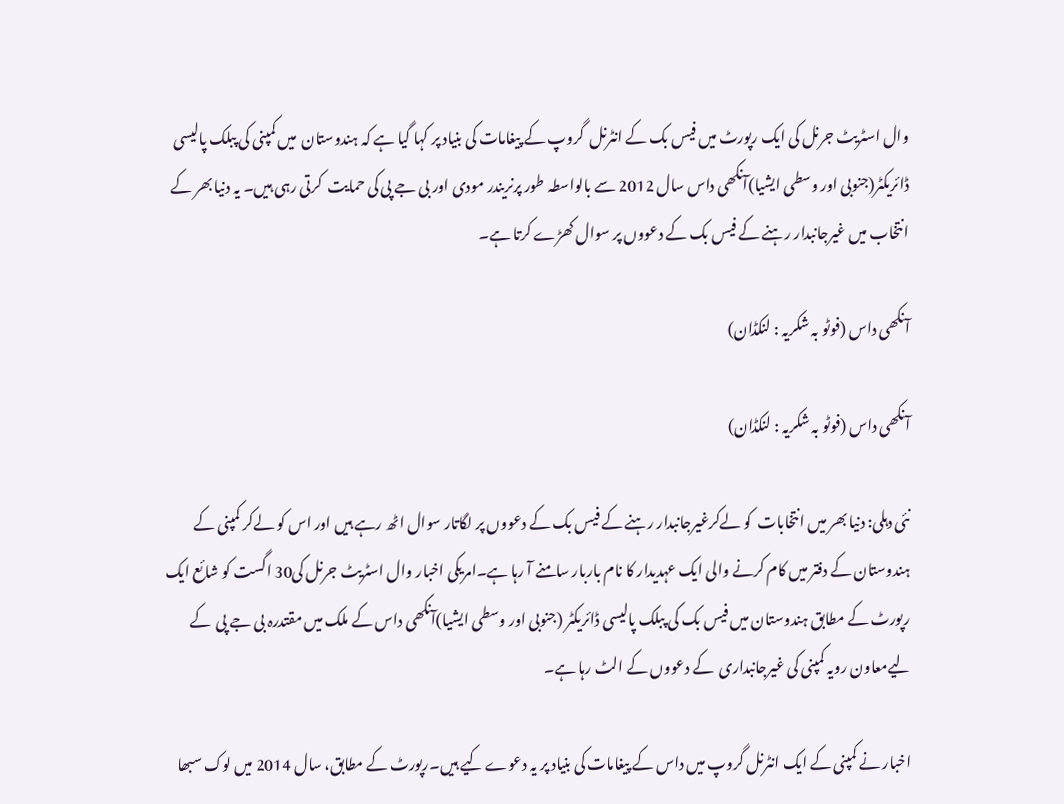وال اسٹریٹ جرنل کی ایک رپورٹ میں فیس بک کے انٹرنل  گروپ کے پیغامات کی بنیاد پر کہا گیا ہے کہ ہندوستان  میں کمپنی کی پبلک پالیسی ڈائریکٹر(جنوبی اور وسطی ایشیا)آنکھی داس سال 2012 سے بالواسطہ طور پرنریندر مودی اور بی جے پی کی حمایت  کرتی رہی ہیں۔ یہ دنیا بھر کے انتخاب میں غیرجانبدار رہنے کے فیس بک کے دعووں پر سوال کھڑے کرتا ہے۔

آنکھی داس (فوٹو بہ شکریہ : لنکڈان)

آنکھی داس (فوٹو بہ شکریہ : لنکڈان)

نئی دہلی: دنیا بھر میں انتخابات  کو لےکرغیرجانبدار رہنے کے فیس بک کے دعووں پر لگاتار سوال اٹھ رہے ہیں اور اس کو لےکر کمپنی کے ہندوستان کے دفتر میں کام کرنے والی ایک عہدیدار کا نام باربار سامنے آ رہا ہے۔امریکی اخبار وال اسٹریٹ جرنل کی30 اگست کو شائع ایک رپورٹ کے مطابق ہندوستان میں فیس بک کی پبلک پالیسی ڈائریکٹر (جنوبی اور وسطی ایشیا)آنکھی داس کے ملک میں مقتدرہ بی جے پی  کے لیےمعاون رویہ کمپنی کی غیرجانبداری  کے دعووں کے الٹ رہا ہے۔

اخبار نے کمپنی کے ایک انٹرنل گروپ میں داس کے پیغامات کی بنیاد پر یہ دعوے کیے ہیں۔رپورٹ کے مطابق، سال 2014 میں لوک سبھا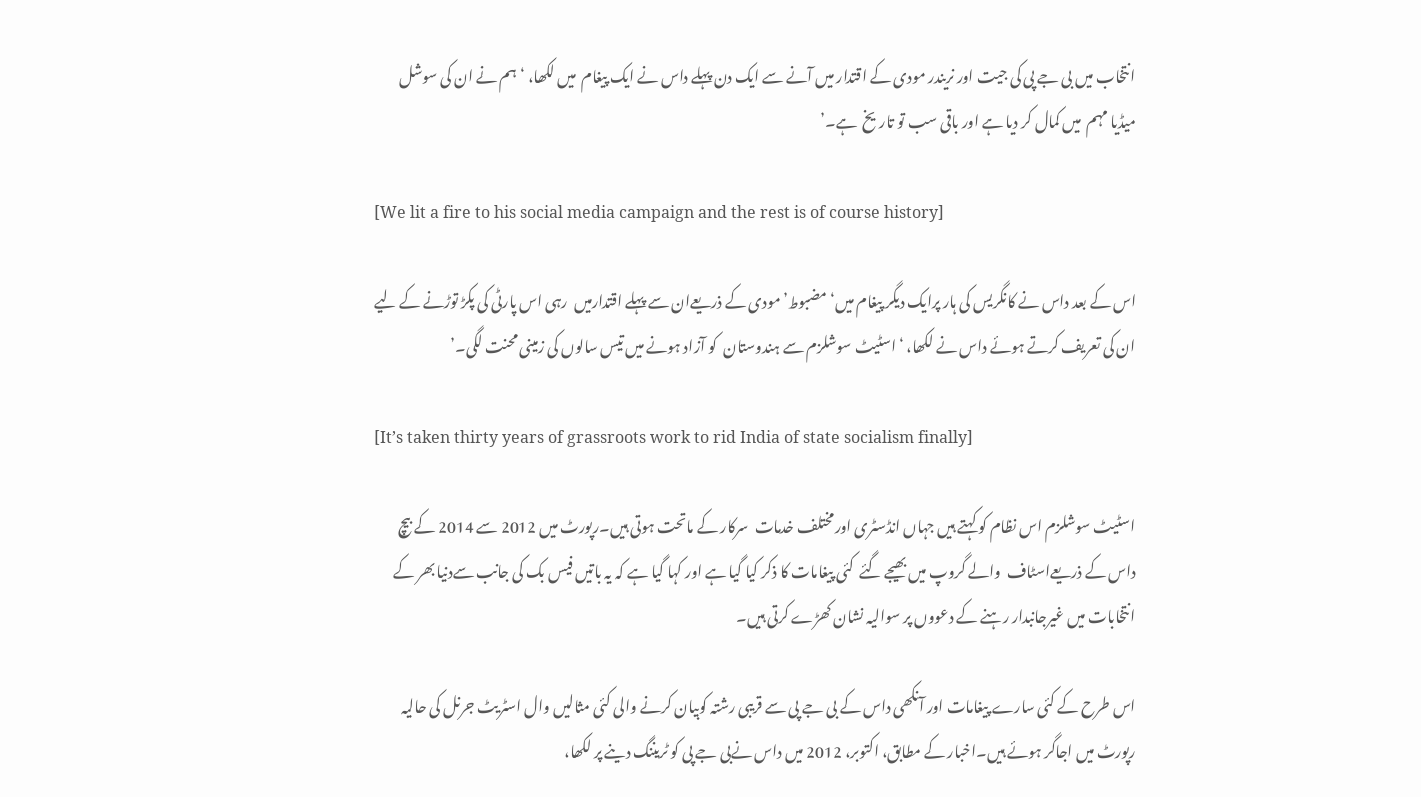انتخاب میں بی جے پی کی جیت اور نریندر مودی کے اقتدار میں آنے سے ایک دن پہلے داس نے ایک پیغام  میں لکھا، ‘ہم نے ان کی سوشل میڈیا مہم  میں کمال کر دیا ہے اور باقی سب تو تاریخ  ہے۔’

[We lit a fire to his social media campaign and the rest is of course history]

اس کے بعد داس نے کانگریس کی ہار پرایک دیگر پیغام میں‘مضبوط’مودی کے ذریعےان سے پہلے اقتدارمیں  رہی اس پارٹی کی پکڑ توڑنے کے لیے ان کی تعریف کرتے ہوئے داس نے لکھا، ‘اسٹیٹ سوشلزم سے ہندوستان  کو آزاد ہونے میں تیس سالوں کی زمینی محنت لگی۔’

[It’s taken thirty years of grassroots work to rid India of state socialism finally]

اسٹیٹ سوشلزم اس نظام کو کہتے ہیں جہاں انڈسٹری اورمختلف خدمات  سرکار کے ماتحت ہوتی ہیں۔رپورٹ میں 2012 سے 2014 کے بیچ داس کے ذریعےاسٹاف  والے گروپ میں بھیجے گئے  کئی پیغامات کا ذکر کیا گیا ہے اور کہا گیا ہے کہ یہ باتیں فیس بک کی جانب سےدنیا بھر کے انتخابات میں غیرجانبدار رہنے کے دعووں پر سوالیہ نشان کھڑے کرتی ہیں۔

اس طرح کے کئی سارے پیغامات اور آنکھی داس کے بی جے پی سے قریبی رشتہ کوبیان کرنے والی کئی مثالیں وال اسٹریٹ جرنل کی حالیہ رپورٹ میں اجاگر ہوئے ہیں۔اخبار کے مطابق، اکتوبر، 2012 میں داس نےبی جے پی کو ٹریننگ دینے پر لکھا،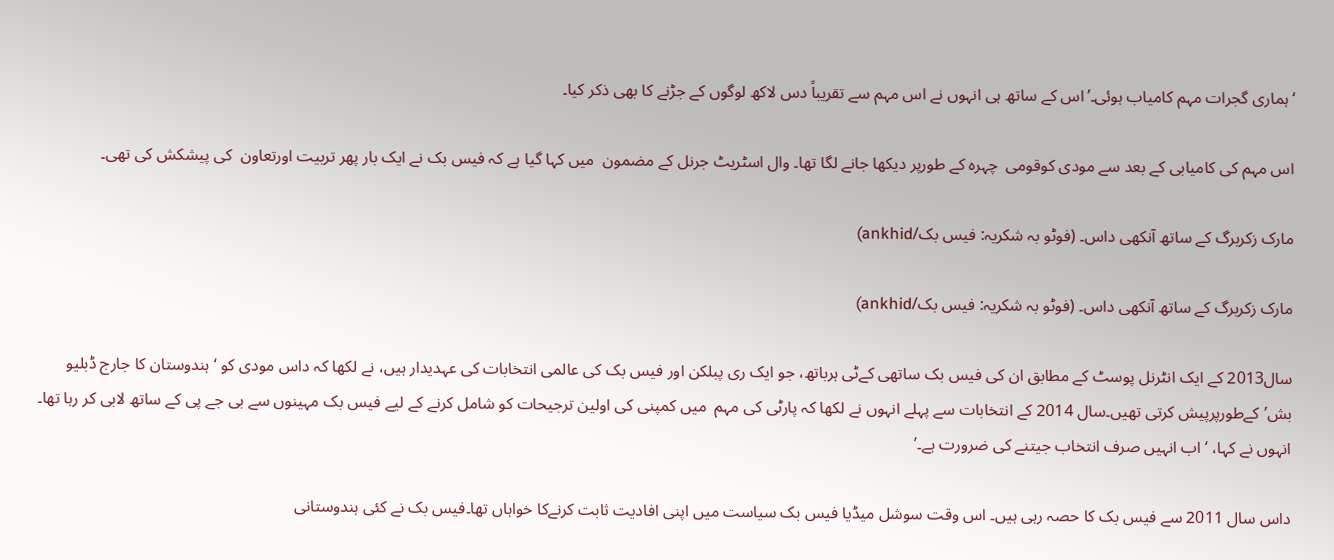‘ہماری گجرات مہم کامیاب ہوئی۔’اس کے ساتھ ہی انہوں نے اس مہم سے تقریباً دس لاکھ لوگوں کے جڑنے کا بھی ذکر کیا۔

اس مہم کی کامیابی کے بعد سے مودی کوقومی  چہرہ کے طورپر دیکھا جانے لگا تھا۔ وال اسٹریٹ جرنل کے مضمون  میں کہا گیا ہے کہ فیس بک نے ایک بار پھر تربیت اورتعاون  کی پیشکش کی تھی۔

مارک زکربرگ کے ساتھ آنکھی داس۔ (فوٹو بہ شکریہ: فیس بک/ankhid)

مارک زکربرگ کے ساتھ آنکھی داس۔ (فوٹو بہ شکریہ: فیس بک/ankhid)

سال2013 کے ایک انٹرنل پوسٹ کے مطابق ان کی فیس بک ساتھی کےٹی ہرباتھ، جو ایک ری پبلکن اور فیس بک کی عالمی انتخابات کی عہدیدار ہیں، نے لکھا کہ داس مودی کو ‘ہندوستان کا جارج ڈبلیو بش’کےطورپرپیش کرتی تھیں۔سال 2014 کے انتخابات سے پہلے انہوں نے لکھا کہ پارٹی کی مہم  میں کمپنی کی اولین ترجیحات کو شامل کرنے کے لیے فیس بک مہینوں سے بی جے پی کے ساتھ لابی کر رہا تھا۔ انہوں نے کہا، ‘اب انہیں صرف انتخاب جیتنے کی ضرورت ہے۔’

داس سال 2011 سے فیس بک کا حصہ رہی ہیں۔ اس وقت سوشل میڈیا فیس بک سیاست میں اپنی افادیت ثابت کرنےکا خواہاں تھا۔فیس بک نے کئی ہندوستانی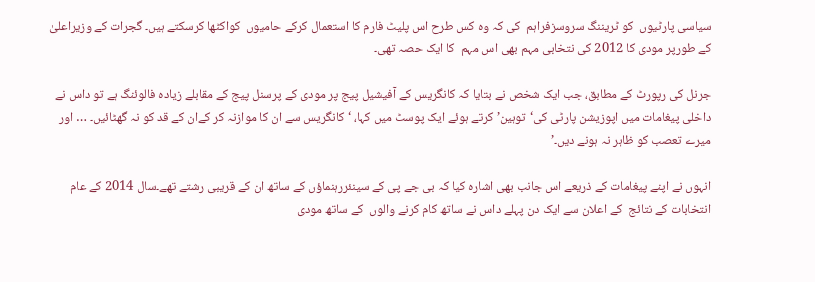سیاسی پارٹیوں  کو ٹریننگ سروسزفراہم  کی کہ وہ کس طرح اس پلیٹ فارم کا استعمال کرکے حامیوں  کواکٹھا کرسکتے ہیں۔ گجرات کے وزیراعلیٰ  کے طورپر مودی کا 2012 کی نتخابی مہم بھی اس مہم  کا ایک حصہ تھی۔

جرنل کی رپورٹ کے مطابق، جب ایک شخص نے بتایا کہ کانگریس کے آفیشیل پیج پر مودی کے پرسنل پیج کے مقابلے زیادہ فالوئنگ ہے تو داس نے داخلی پیغامات میں اپوزیشن پارٹی کی‘توہین’ کرتے ہوئے ایک پوسٹ میں کہا، ‘کانگریس سے ان کا موازنہ کر کےان کے قد کو نہ گھٹائیں۔ … اور میرے تعصب کو ظاہر نہ ہونے دیں۔’

انہوں نے اپنے پیغامات کے ذریعے اس جانب بھی اشارہ کیا کہ بی جے پی کے سینئررہنماؤں کے ساتھ ان کے قریبی رشتے تھے۔سال 2014 کے عام انتخابات کے نتائج  کے اعلان سے ایک دن پہلے داس نے ساتھ کام کرنے والوں  کے ساتھ مودی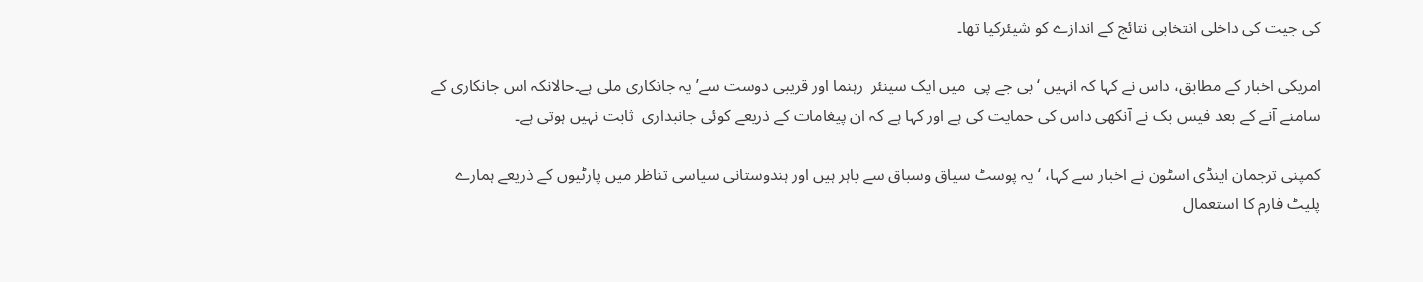کی جیت کی داخلی انتخابی نتائج کے اندازے کو شیئرکیا تھا۔

امریکی اخبار کے مطابق، داس نے کہا کہ انہیں ‘بی جے پی  میں ایک سینئر  رہنما اور قریبی دوست سے’یہ جانکاری ملی ہے۔حالانکہ اس جانکاری کے سامنے آنے کے بعد فیس بک نے آنکھی داس کی حمایت کی ہے اور کہا ہے کہ ان پیغامات کے ذریعے کوئی جانبداری  ثابت نہیں ہوتی ہے۔

کمپنی ترجمان اینڈی اسٹون نے اخبار سے کہا، ‘یہ پوسٹ سیاق وسباق سے باہر ہیں اور ہندوستانی سیاسی تناظر میں پارٹیوں کے ذریعے ہمارے پلیٹ فارم کا استعمال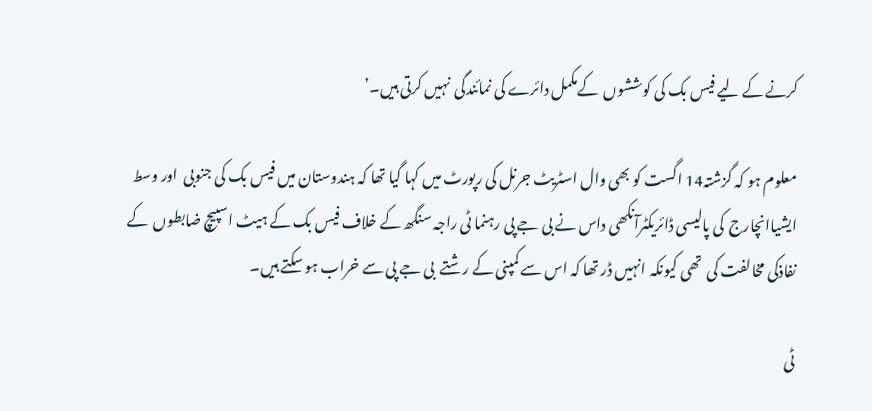کرنے کے لیے فیس بک کی کوششوں  کےمکمل دائرے کی نمائندگی  نہیں کرتی ہیں۔’

معلوم ہو کہ گزشتہ14 اگست کو بھی وال اسٹریٹ جرنل کی رپورٹ میں کہا گیا تھا کہ ہندوستان میں فیس بک کی جنوبی  اور وسط  ایشیاانچارج  کی پالیسی ڈائریکٹرآنکھی داس نے بی جے پی رہنما ٹی راجہ سنگھ کے خلاف فیس بک کے ہیٹ اسپیچ ضابطوں  کے نفاذکی مخالفت کی  تھی کیونکہ انہیں ڈر تھا کہ اس سے کمپنی کے رشتے  بی جے پی سے خراب ہو سکتے ہیں۔

ٹی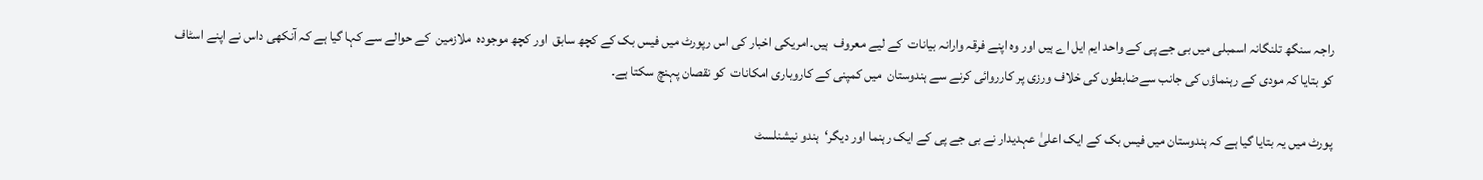راجہ سنگھ تلنگانہ اسمبلی میں بی جے پی کے واحد ایم ایل اے ہیں اور وہ اپنے فرقہ وارانہ بیانات  کے لیے معروف  ہیں۔امریکی اخبار کی اس رپورٹ میں فیس بک کے کچھ سابق  اور کچھ موجودہ  ملازمین  کے حوالے سے کہا گیا ہے کہ آنکھی داس نے اپنے اسٹاف کو بتایا کہ مودی کے رہنماؤں کی جانب سےضابطوں کی خلاف ورزی پر کارروائی کرنے سے ہندوستان  میں کمپنی کے کاروباری امکانات  کو نقصان پہنچ سکتا ہے۔

پورٹ میں یہ بتایا گیا ہے کہ ہندوستان میں فیس بک کے ایک اعلیٰ عہدیدار نے بی جے پی کے ایک رہنما اور دیگر‘ہندو نیشنلسٹ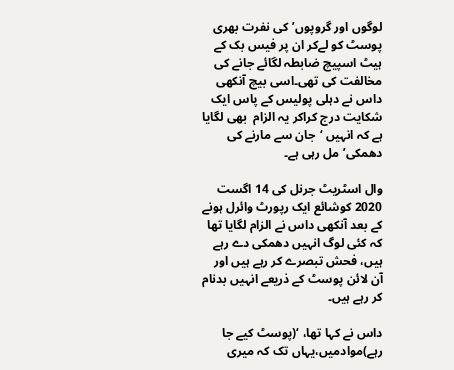لوگوں اور گروپوں’کی نفرت بھری پوسٹ کو لےکر ان پر فیس بک کے ہیٹ اسپیچ ضابطہ لگائے جانے کی مخالفت کی تھی۔اسی بیچ آنکھی داس نے دہلی پولیس کے پاس ایک شکایت درج کراکر یہ الزام  بھی لگایا ہے کہ انہیں ‘جان سے مارنے کی دھمکی’ مل رہی ہے۔

وال اسٹریٹ جرنل کی 14 اگست 2020 کوشائع ایک رپورٹ وائرل ہونے کے بعد آنکھی داس نے الزام لگایا تھا کہ کئی لوگ انہیں دھمکی دے رہے ہیں، فحش تبصرے کر رہے ہیں اور آن لائن پوسٹ کے ذریعے انہیں بدنام کر رہے ہیں۔

داس نے کہا تھا، ‘(پوسٹ کیے جا رہے)موادمیں،یہاں تک کہ میری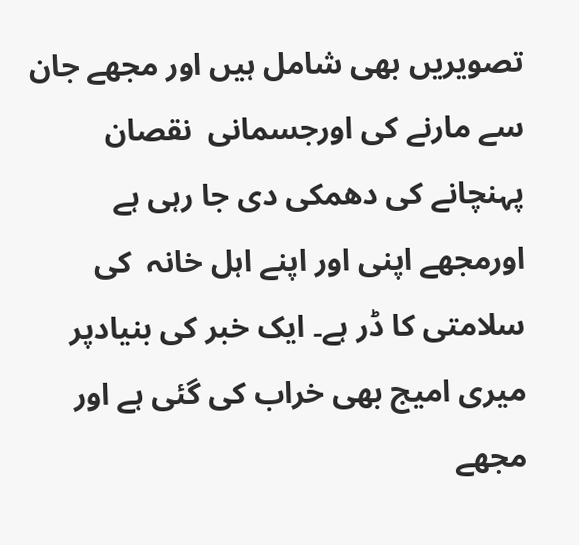تصویریں بھی شامل ہیں اور مجھے جان سے مارنے کی اورجسمانی  نقصان پہنچانے کی دھمکی دی جا رہی ہے اورمجھے اپنی اور اپنے اہل خانہ  کی سلامتی کا ڈر ہے۔ ایک خبر کی بنیادپر میری امیج بھی خراب کی گئی ہے اور مجھے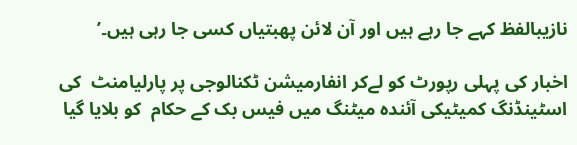نازیبالفظ کہے جا رہے ہیں اور آن لائن پھبتیاں کسی جا رہی ہیں۔’

اخبار کی پہلی رپورٹ کو لےکر انفارمیشن ٹکنالوجی پر پارلیامنٹ  کی اسٹینڈنگ کمیٹیکی آئندہ میٹنگ میں فیس بک کے حکام  کو بلایا گیا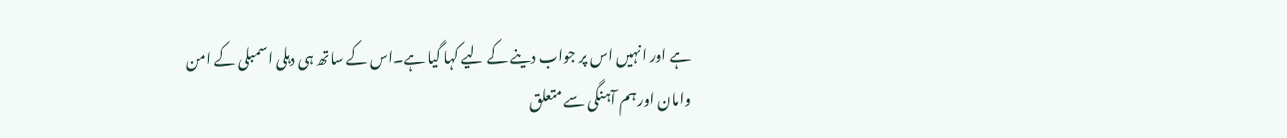ہے اور انہیں اس پر جواب دینے کے لیے کہا گیا ہے۔اس کے ساتھ ہی دہلی اسمبلی کے امن وامان اور ہم آہنگی سے متعلق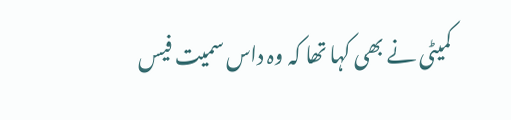کمیٹی نے بھی کہا تھا کہ وہ داس سمیت فیس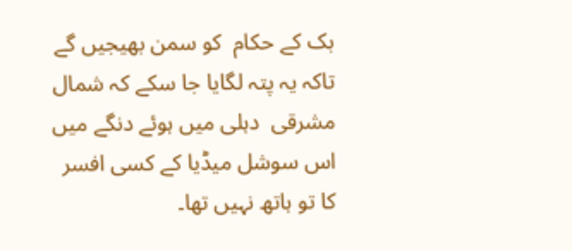بک کے حکام  کو سمن بھیجیں گے تاکہ یہ پتہ لگایا جا سکے کہ شمال مشرقی  دہلی میں ہوئے دنگے میں اس سوشل میڈیا کے کسی افسر کا تو ہاتھ نہیں تھا۔